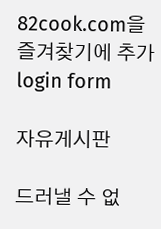82cook.com을 즐겨찾기에 추가
login form

자유게시판

드러낼 수 없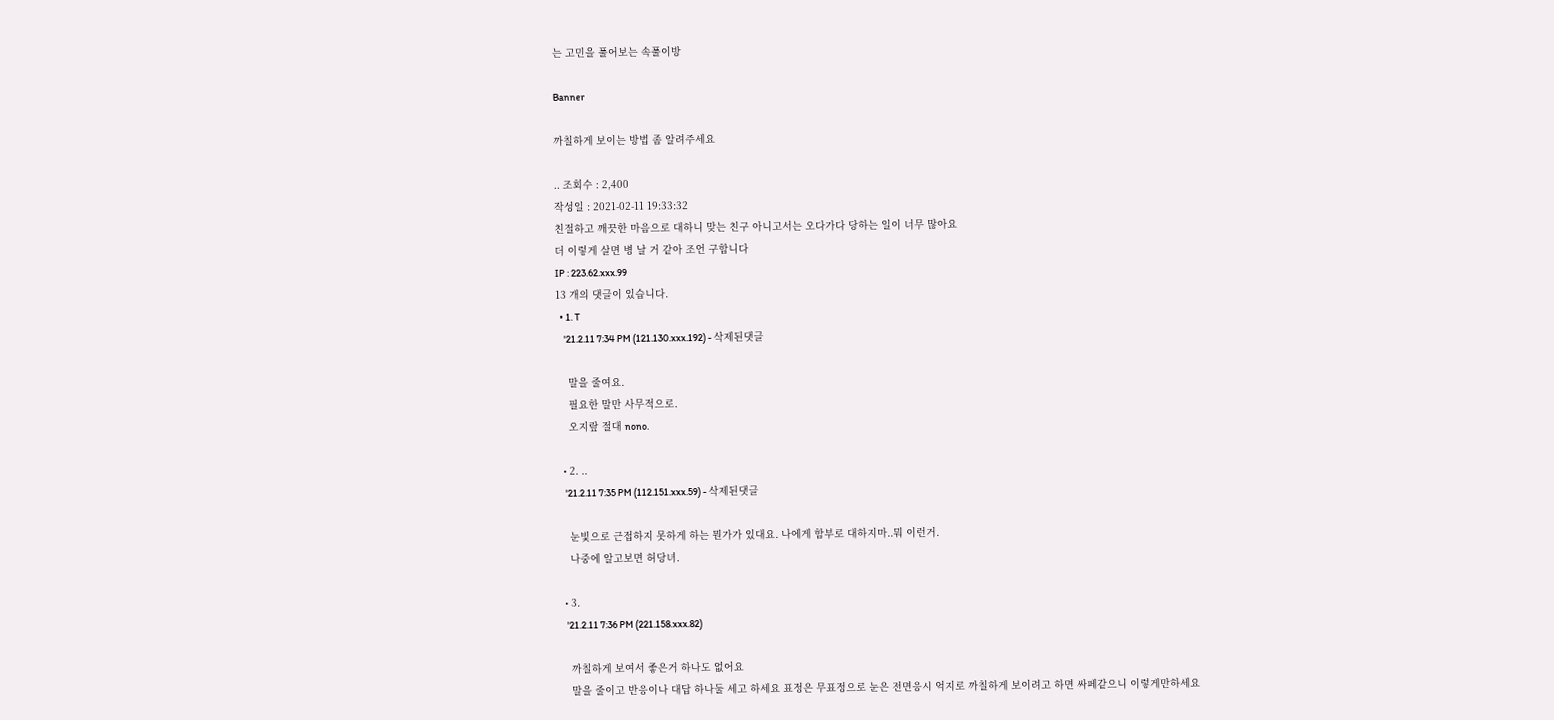는 고민을 풀어보는 속풀이방

Banner

까칠하게 보이는 방법 좀 알려주세요

.. 조회수 : 2,400
작성일 : 2021-02-11 19:33:32
친절하고 깨끗한 마음으로 대하니 맞는 친구 아니고서는 오다가다 당하는 일이 너무 많아요
더 이렇게 살면 병 날 거 같아 조언 구합니다
IP : 223.62.xxx.99
13 개의 댓글이 있습니다.
  • 1. T
    '21.2.11 7:34 PM (121.130.xxx.192) - 삭제된댓글

    말을 줄여요.
    필요한 말만 사무적으로.
    오지랖 절대 nono.

  • 2. ..
    '21.2.11 7:35 PM (112.151.xxx.59) - 삭제된댓글

    눈빛으로 근접하지 못하게 하는 뭔가가 있대요. 나에게 함부로 대하지마..뭐 이런거.
    나중에 알고보면 허당녀.

  • 3.
    '21.2.11 7:36 PM (221.158.xxx.82)

    까칠하게 보여서 좋은거 하나도 없어요
    말을 줄이고 반응이나 대답 하나둘 세고 하세요 표정은 무표정으로 눈은 전면응시 억지로 까칠하게 보이려고 하면 싸페같으니 이렇게만하세요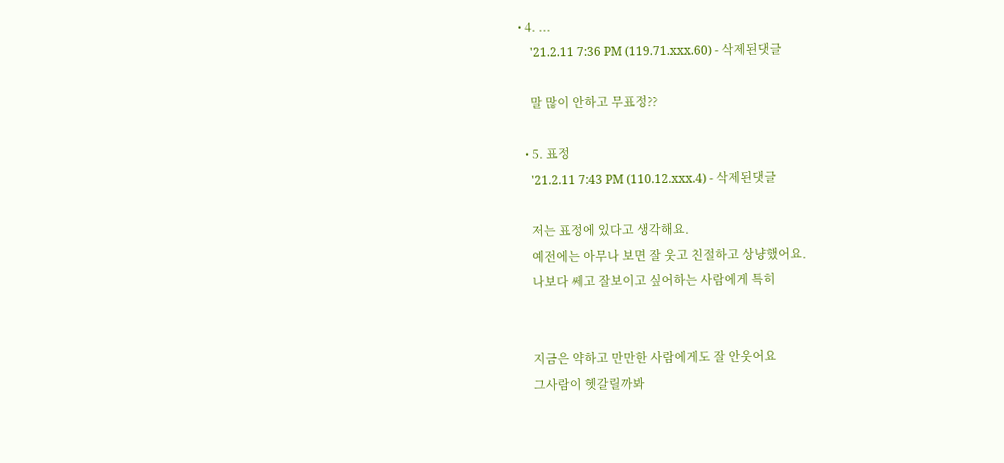• 4. ...
    '21.2.11 7:36 PM (119.71.xxx.60) - 삭제된댓글

    말 많이 안하고 무표정??

  • 5. 표정
    '21.2.11 7:43 PM (110.12.xxx.4) - 삭제된댓글

    저는 표정에 있다고 생각해요.
    예전에는 아무나 보면 잘 웃고 친절하고 상냥했어요.
    나보다 쎄고 잘보이고 싶어하는 사람에게 특히


    지금은 약하고 만만한 사람에게도 잘 안웃어요
    그사람이 헷갈릴까봐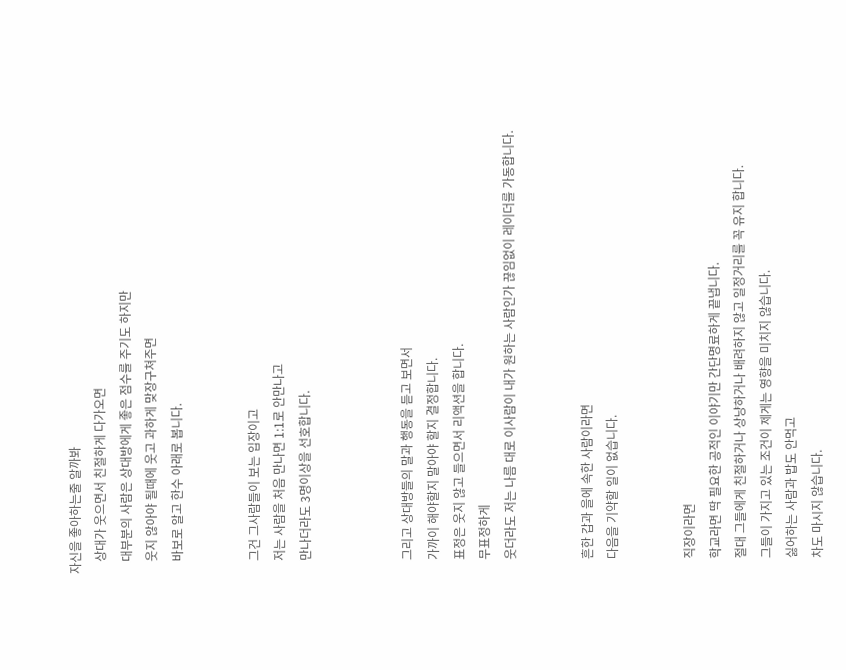자신을 좋아하는줄 알까봐
    상대가 웃으면서 친절하게 다가오면
    대부분의 사람은 상대방에게 좋은 점수를 주기도 하지만
    웃지 않아야 될때에 웃고 과하게 맞장구쳐주면
    바보로 알고 한수 아래로 봅니다.


    그건 그사람들이 보는 입장이고
    저는 사람을 처음 만나면 1:1로 안만나고
    만나더라도 3명이상을 선호합니다.



    그리고 상대방들의 말과 행동을 듣고 보면서
    가까이 해야할지 말아야 할지 결정합니다.
    표정은 웃지 않고 들으면서 리액션을 합니다.
    무표정하게
    웃더라도 저는 나름 대로 이사람이 내가 원하는 사람인가 끊임없이 레이더를 가동합니다.


    흔한 갑과 을에 속한 사람이라면
    다음을 기약할 일이 없습니다.


    직장이라면
    학교라면 딱 필요한 공적인 이야기만 간단명료하게 끝냅니다.
    절대 그들에게 친절하거나 상냥하거나 배려하지 않고 일정거리를 꼭 유지 합니다.
    그들이 가지고 있는 조건이 제게는 영향을 미치지 않습니다.
    싫어하는 사람과 밥도 안먹고
    차도 마시지 않습니다.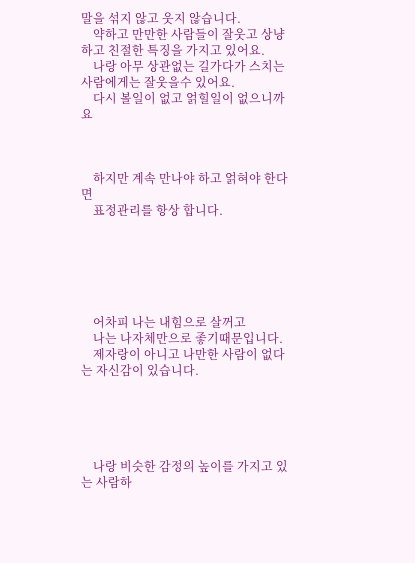말을 섞지 않고 웃지 않습니다.
    약하고 만만한 사람들이 잘웃고 상냥하고 친절한 특징을 가지고 있어요.
    나랑 아무 상관없는 길가다가 스치는 사람에게는 잘웃을수 있어요.
    다시 볼일이 없고 얽힐일이 없으니까요



    하지만 계속 만나야 하고 얽혀야 한다면
    표정관리를 항상 합니다.






    어차피 나는 내힘으로 살꺼고
    나는 나자체만으로 좋기때문입니다.
    제자랑이 아니고 나만한 사람이 없다는 자신감이 있습니다.





    나랑 비슷한 감정의 높이를 가지고 있는 사람하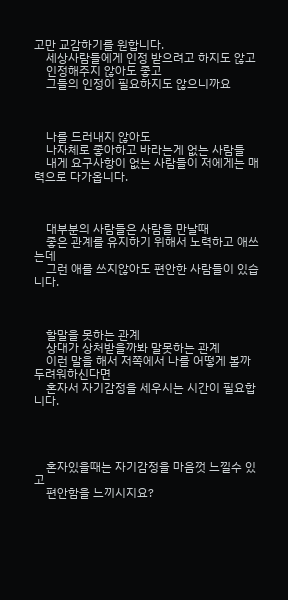고만 교감하기를 원합니다.
    세상사람들에게 인정 받으려고 하지도 않고
    인정해주지 않아도 좋고
    그들의 인정이 필요하지도 않으니까요



    나를 드러내지 않아도
    나자체로 좋아하고 바라는게 없는 사람들
    내게 요구사항이 없는 사람들이 저에게는 매력으로 다가옵니다.



    대부분의 사람들은 사람을 만날때
    좋은 관계를 유지하기 위해서 노력하고 애쓰는데
    그런 애를 쓰지않아도 편안한 사람들이 있습니다.



    할말을 못하는 관계
    상대가 상처받을까봐 말못하는 관계
    이런 말을 해서 저쪽에서 나를 어떻게 볼까 두려워하신다면
    혼자서 자기감정을 세우시는 시간이 필요합니다.




    혼자있을때는 자기감정을 마음껏 느낄수 있고
    편안함을 느끼시지요?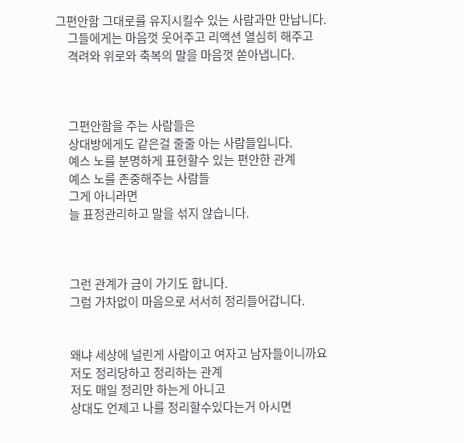그편안함 그대로를 유지시킬수 있는 사람과만 만납니다.
    그들에게는 마음껏 웃어주고 리액션 열심히 해주고
    격려와 위로와 축복의 말을 마음껏 쏟아냅니다.



    그편안함을 주는 사람들은
    상대방에게도 같은걸 줄줄 아는 사람들입니다.
    예스 노를 분명하게 표현할수 있는 편안한 관계
    예스 노를 존중해주는 사람들
    그게 아니라면
    늘 표정관리하고 말을 섞지 않습니다.



    그런 관계가 금이 가기도 합니다.
    그럼 가차없이 마음으로 서서히 정리들어갑니다.


    왜냐 세상에 널린게 사람이고 여자고 남자들이니까요
    저도 정리당하고 정리하는 관계
    저도 매일 정리만 하는게 아니고
    상대도 언제고 나를 정리할수있다는거 아시면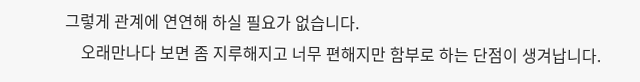그렇게 관계에 연연해 하실 필요가 없습니다.
    오래만나다 보면 좀 지루해지고 너무 편해지만 함부로 하는 단점이 생겨납니다.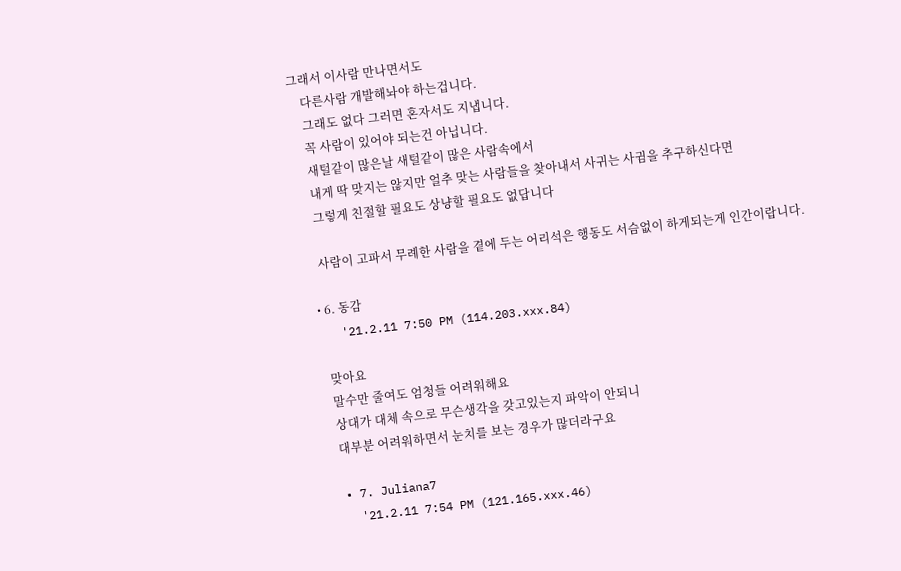그래서 이사람 만나면서도
    다른사람 개발해놔야 하는겁니다.
    그래도 없다 그러면 혼자서도 지냅니다.
    꼭 사람이 있어야 되는건 아닙니다.
    새털같이 많은날 새털같이 많은 사람속에서
    내게 딱 맞지는 않지만 얼추 맞는 사람들을 찾아내서 사귀는 사귐을 추구하신다면
    그렇게 친절할 필요도 상냥할 필요도 없답니다

    사람이 고파서 무례한 사람을 곁에 두는 어리석은 행동도 서슴없이 하게되는게 인간이랍니다.

  • 6. 동감
    '21.2.11 7:50 PM (114.203.xxx.84)

    맞아요
    말수만 줄여도 엄청들 어려워해요
    상대가 대체 속으로 무슨생각을 갖고있는지 파악이 안되니
    대부분 어려워하면서 눈치를 보는 경우가 많더라구요

  • 7. Juliana7
    '21.2.11 7:54 PM (121.165.xxx.46)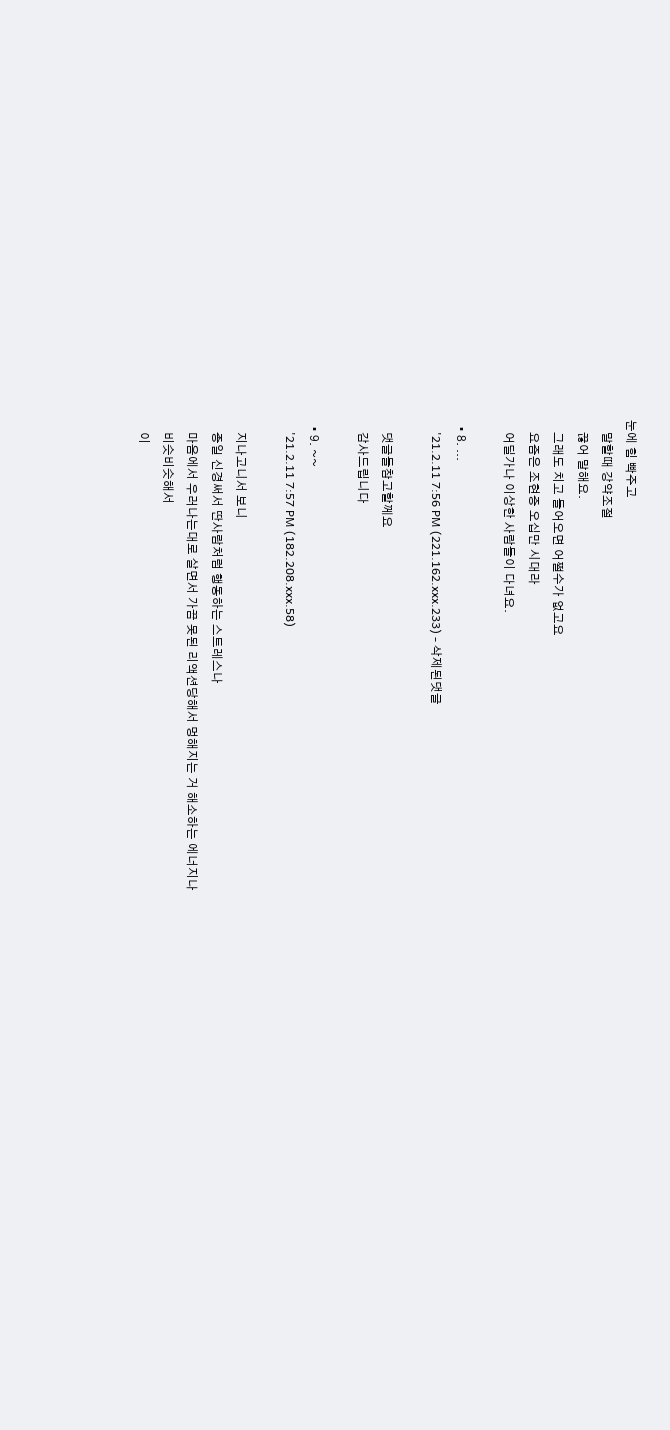눈에 힘 빡주고
    말할때 강약조절
    끊어 말해요.
    그래도 치고 들어오면 어쩔수가 없고요
    요즘은 조현증 오십만 시대라
    어딜가나 이상한 사람들이 다녀요.

  • 8. ...
    '21.2.11 7:56 PM (221.162.xxx.233) - 삭제된댓글

    댓글들참고할께요
    감사드립니다

  • 9. ~~
    '21.2.11 7:57 PM (182.208.xxx.58)

    지나고니서 보니
    종일 신경써서 딴사람처럼 행동하는 스트레스나
    마음에서 우러나는대로 살면서 가끔 못된 리액션당해서 멍해지는 거 해소하는 에너지나
    비슷비슷해서
    이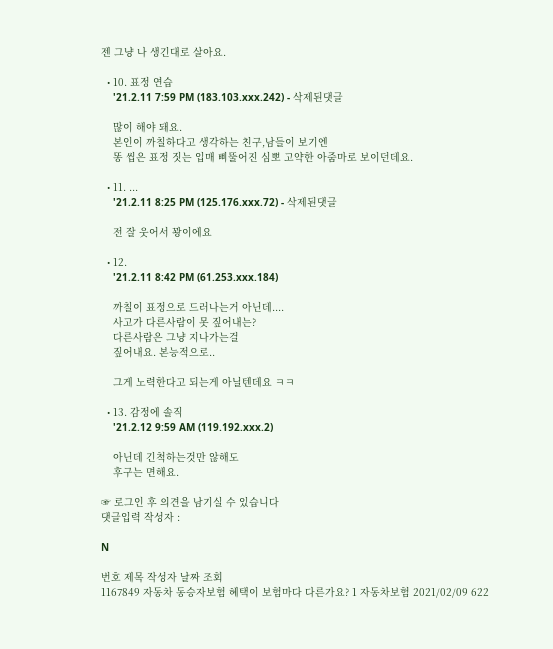젠 그냥 나 생긴대로 살아요.

  • 10. 표정 연습
    '21.2.11 7:59 PM (183.103.xxx.242) - 삭제된댓글

    많이 해야 돼요.
    본인이 까칠하다고 생각하는 친구,남들이 보기엔
    똥 씹은 표정 짓는 입매 삐뚤어진 심뽀 고약한 아줌마로 보이던데요.

  • 11. ...
    '21.2.11 8:25 PM (125.176.xxx.72) - 삭제된댓글

    전 잘 웃어서 꽝이에요

  • 12.
    '21.2.11 8:42 PM (61.253.xxx.184)

    까칠이 표정으로 드러나는거 아닌데....
    사고가 다른사람이 못 짚어내는?
    다른사람은 그냥 지나가는걸
    짚어내요. 본능적으로..

    그게 노력한다고 되는게 아닐텐데요 ㅋㅋ

  • 13. 감정에 솔직
    '21.2.12 9:59 AM (119.192.xxx.2)

    아닌데 긴척하는것만 않해도
    후구는 면해요.

☞ 로그인 후 의견을 남기실 수 있습니다
댓글입력 작성자 :

N

번호 제목 작성자 날짜 조회
1167849 자동차 동승자보험 혜택이 보험마다 다른가요? 1 자동차보험 2021/02/09 622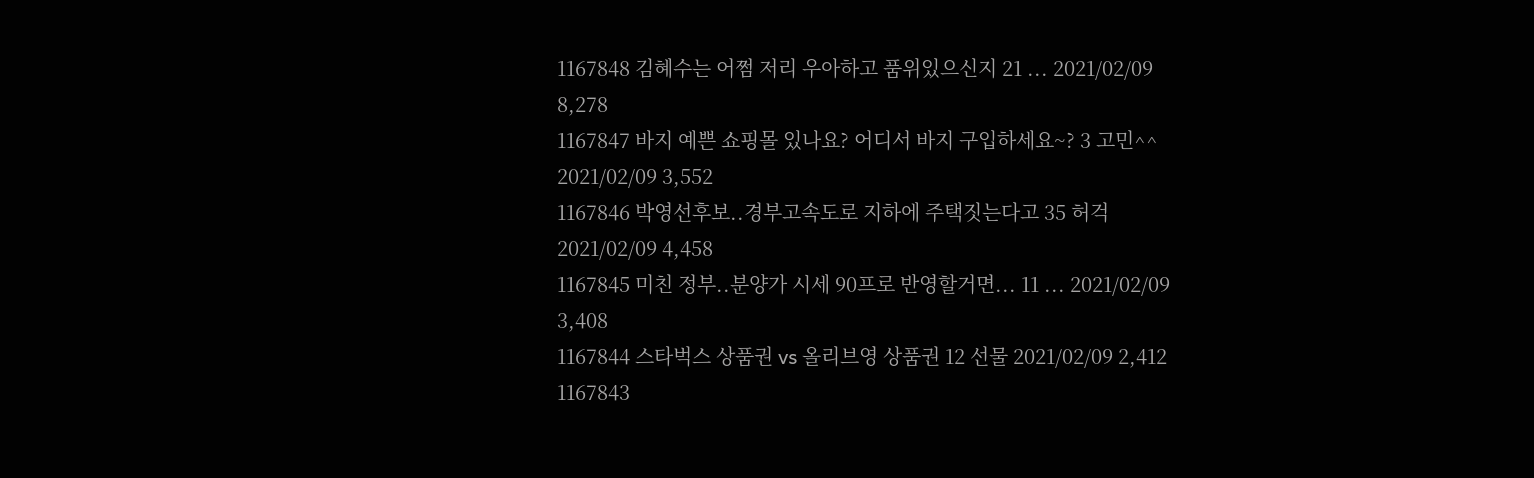1167848 김혜수는 어쩜 저리 우아하고 품위있으신지 21 ... 2021/02/09 8,278
1167847 바지 예쁜 쇼핑몰 있나요? 어디서 바지 구입하세요~? 3 고민^^ 2021/02/09 3,552
1167846 박영선후보..경부고속도로 지하에 주택짓는다고 35 허걱 2021/02/09 4,458
1167845 미친 정부..분양가 시세 90프로 반영할거면... 11 ... 2021/02/09 3,408
1167844 스타벅스 상품권 vs 올리브영 상품권 12 선물 2021/02/09 2,412
1167843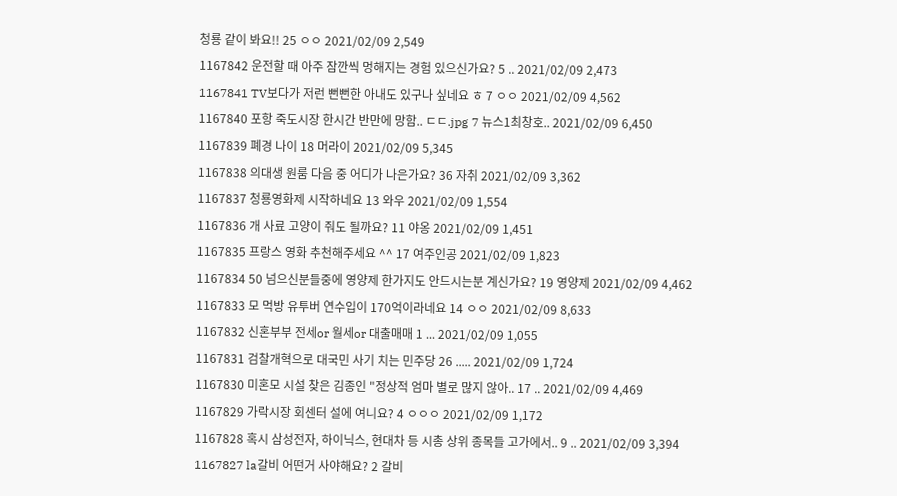청룡 같이 봐요!! 25 ㅇㅇ 2021/02/09 2,549
1167842 운전할 때 아주 잠깐씩 멍해지는 경험 있으신가요? 5 .. 2021/02/09 2,473
1167841 TV보다가 저런 뻔뻔한 아내도 있구나 싶네요 ㅎ 7 ㅇㅇ 2021/02/09 4,562
1167840 포항 죽도시장 한시간 반만에 망함.. ㄷㄷ.jpg 7 뉴스1최창호.. 2021/02/09 6,450
1167839 폐경 나이 18 머라이 2021/02/09 5,345
1167838 의대생 원룸 다음 중 어디가 나은가요? 36 자취 2021/02/09 3,362
1167837 청룡영화제 시작하네요 13 와우 2021/02/09 1,554
1167836 개 사료 고양이 줘도 될까요? 11 야옹 2021/02/09 1,451
1167835 프랑스 영화 추천해주세요 ^^ 17 여주인공 2021/02/09 1,823
1167834 50 넘으신분들중에 영양제 한가지도 안드시는분 계신가요? 19 영양제 2021/02/09 4,462
1167833 모 먹방 유투버 연수입이 170억이라네요 14 ㅇㅇ 2021/02/09 8,633
1167832 신혼부부 전세or 월세or 대출매매 1 ... 2021/02/09 1,055
1167831 검찰개혁으로 대국민 사기 치는 민주당 26 ..... 2021/02/09 1,724
1167830 미혼모 시설 찾은 김종인 "정상적 엄마 별로 많지 않아.. 17 .. 2021/02/09 4,469
1167829 가락시장 회센터 설에 여니요? 4 ㅇㅇㅇ 2021/02/09 1,172
1167828 혹시 삼성전자, 하이닉스, 현대차 등 시총 상위 종목들 고가에서.. 9 .. 2021/02/09 3,394
1167827 la갈비 어떤거 사야해요? 2 갈비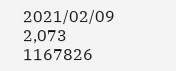2021/02/09 2,073
1167826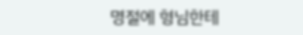명절에 형님한테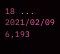18 ... 2021/02/09 6,193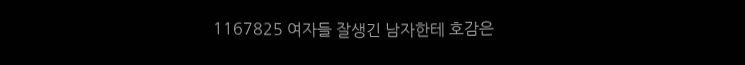1167825 여자들 잘생긴 남자한테 호감은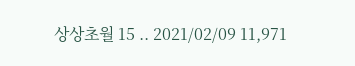상상초월 15 .. 2021/02/09 11,971